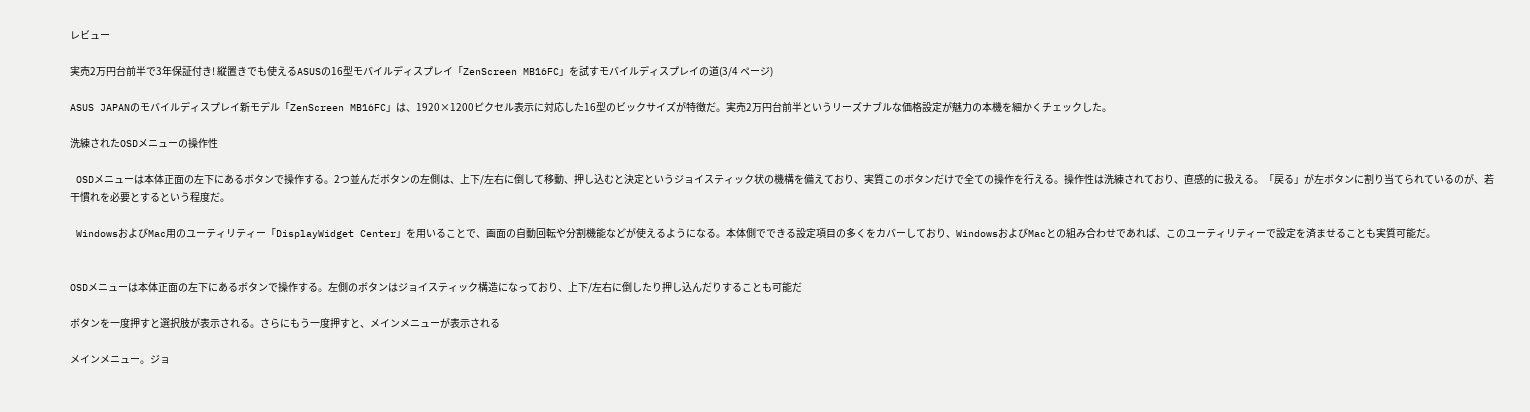レビュー

実売2万円台前半で3年保証付き! 縦置きでも使えるASUSの16型モバイルディスプレイ「ZenScreen MB16FC」を試すモバイルディスプレイの道(3/4 ページ)

ASUS JAPANのモバイルディスプレイ新モデル「ZenScreen MB16FC」は、1920×1200ピクセル表示に対応した16型のビックサイズが特徴だ。実売2万円台前半というリーズナブルな価格設定が魅力の本機を細かくチェックした。

洗練されたOSDメニューの操作性

 OSDメニューは本体正面の左下にあるボタンで操作する。2つ並んだボタンの左側は、上下/左右に倒して移動、押し込むと決定というジョイスティック状の機構を備えており、実質このボタンだけで全ての操作を行える。操作性は洗練されており、直感的に扱える。「戻る」が左ボタンに割り当てられているのが、若干慣れを必要とするという程度だ。

 WindowsおよびMac用のユーティリティー「DisplayWidget Center」を用いることで、画面の自動回転や分割機能などが使えるようになる。本体側でできる設定項目の多くをカバーしており、WindowsおよびMacとの組み合わせであれば、このユーティリティーで設定を済ませることも実質可能だ。


OSDメニューは本体正面の左下にあるボタンで操作する。左側のボタンはジョイスティック構造になっており、上下/左右に倒したり押し込んだりすることも可能だ

ボタンを一度押すと選択肢が表示される。さらにもう一度押すと、メインメニューが表示される

メインメニュー。ジョ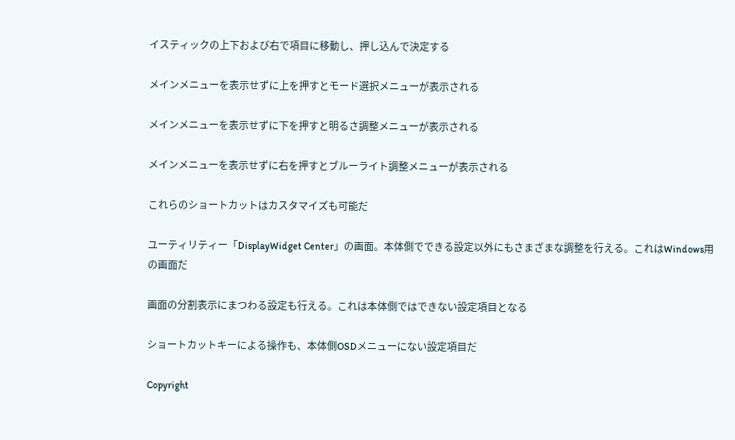イスティックの上下および右で項目に移動し、押し込んで決定する

メインメニューを表示せずに上を押すとモード選択メニューが表示される

メインメニューを表示せずに下を押すと明るさ調整メニューが表示される

メインメニューを表示せずに右を押すとブルーライト調整メニューが表示される

これらのショートカットはカスタマイズも可能だ

ユーティリティー「DisplayWidget Center」の画面。本体側でできる設定以外にもさまざまな調整を行える。これはWindows用の画面だ

画面の分割表示にまつわる設定も行える。これは本体側ではできない設定項目となる

ショートカットキーによる操作も、本体側OSDメニューにない設定項目だ

Copyright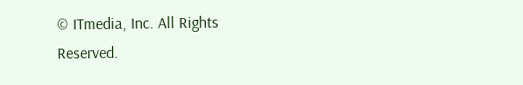© ITmedia, Inc. All Rights Reserved.